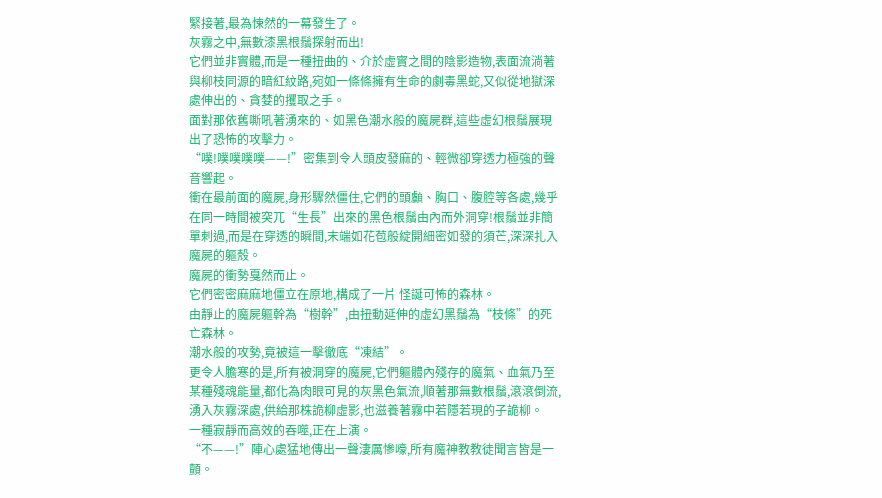緊接著,最為悚然的一幕發生了。
灰霧之中,無數漆黑根鬚探射而出!
它們並非實體,而是一種扭曲的、介於虛實之間的陰影造物,表面流淌著與柳枝同源的暗紅紋路,宛如一條條擁有生命的劇毒黑蛇,又似從地獄深處伸出的、貪婪的攫取之手。
面對那依舊嘶吼著湧來的、如黑色潮水般的魔屍群,這些虛幻根鬚展現出了恐怖的攻擊力。
“噗!噗噗噗噗——!”密集到令人頭皮發麻的、輕微卻穿透力極強的聲音響起。
衝在最前面的魔屍,身形驟然僵住,它們的頭顱、胸口、腹腔等各處,幾乎在同一時間被突兀“生長”出來的黑色根鬚由內而外洞穿!根鬚並非簡單刺過,而是在穿透的瞬間,末端如花苞般綻開細密如發的須芒,深深扎入魔屍的軀殼。
魔屍的衝勢戛然而止。
它們密密麻麻地僵立在原地,構成了一片 怪誕可怖的森林。
由靜止的魔屍軀幹為“樹幹”,由扭動延伸的虛幻黑鬚為“枝條”的死亡森林。
潮水般的攻勢,竟被這一擊徹底“凍結”。
更令人膽寒的是,所有被洞穿的魔屍,它們軀體內殘存的魔氣、血氣乃至某種殘魂能量,都化為肉眼可見的灰黑色氣流,順著那無數根鬚,滾滾倒流,湧入灰霧深處,供給那株詭柳虛影,也滋養著霧中若隱若現的子詭柳。
一種寂靜而高效的吞噬,正在上演。
“不——!”陣心處猛地傳出一聲淒厲慘嚎,所有魔神教教徒聞言皆是一顫。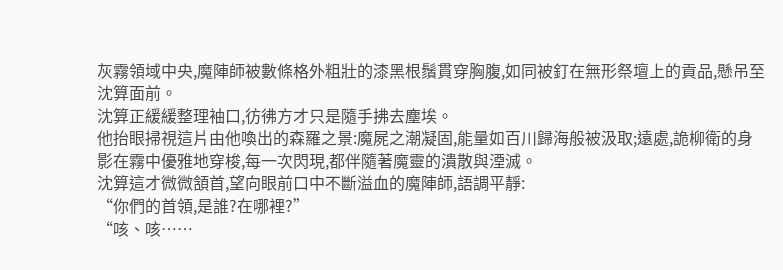灰霧領域中央,魔陣師被數條格外粗壯的漆黑根鬚貫穿胸腹,如同被釘在無形祭壇上的貢品,懸吊至沈算面前。
沈算正緩緩整理袖口,彷彿方才只是隨手拂去塵埃。
他抬眼掃視這片由他喚出的森羅之景:魔屍之潮凝固,能量如百川歸海般被汲取;遠處,詭柳衛的身影在霧中優雅地穿梭,每一次閃現,都伴隨著魔靈的潰散與湮滅。
沈算這才微微頷首,望向眼前口中不斷溢血的魔陣師,語調平靜:
“你們的首領,是誰?在哪裡?”
“咳、咳……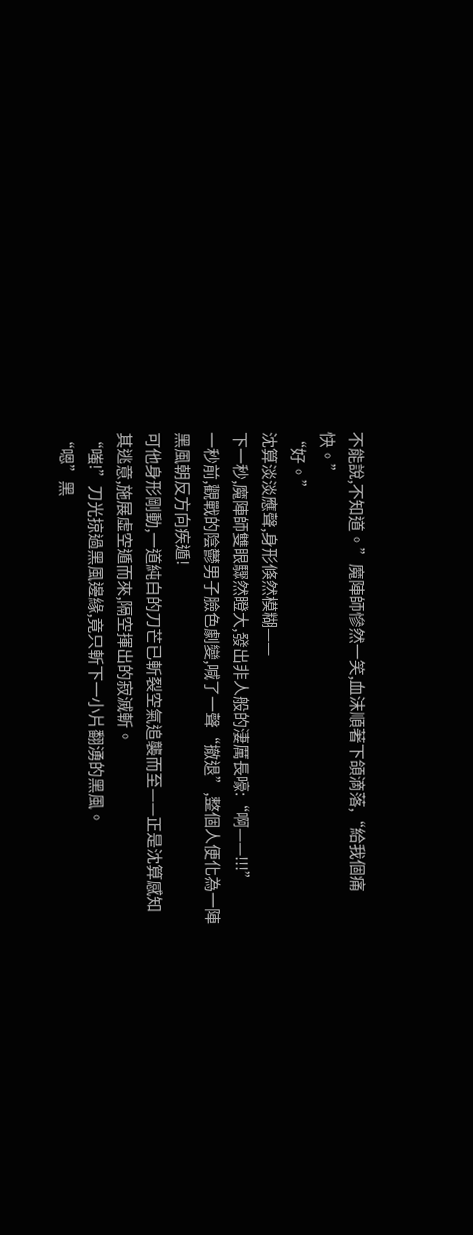不能說,不知道。”魔陣師慘然一笑,血沫順著下頜滴落,“給我個痛快。”
“好。”
沈算淡淡應聲,身形倏然模糊——
下一秒,魔陣師雙眼驟然瞪大,發出非人般的淒厲長嚎:“啊——!!!”
一秒前,觀戰的陰鬱男子臉色劇變,喊了一聲“撤退”,整個人便化為一陣黑風朝反方向疾遁!
可他身形剛動,一道純白的刀芒已斬裂空氣追襲而至——正是沈算感知其逃意,施展虛空遁而來,隔空揮出的寂滅斬。
“嗤!”刀光掠過黑風邊緣,竟只斬下一小片翻湧的黑風。
“嗯”黑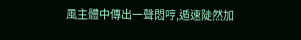風主體中傳出一聲悶哼,遁速陡然加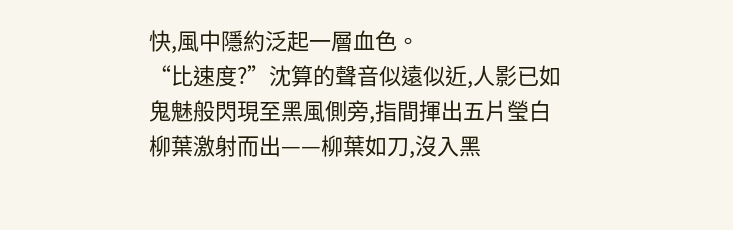快,風中隱約泛起一層血色。
“比速度?”沈算的聲音似遠似近,人影已如鬼魅般閃現至黑風側旁,指間揮出五片瑩白柳葉激射而出——柳葉如刀,沒入黑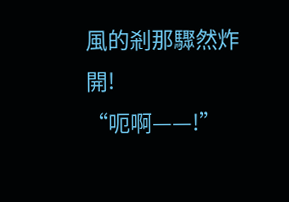風的剎那驟然炸開!
“呃啊——!”